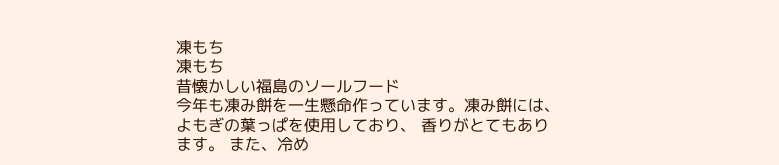凍もち
凍もち
昔懐かしい福島のソールフード
今年も凍み餅を一生懸命作っています。凍み餅には、よもぎの葉っぱを使用しており、 香りがとてもあります。 また、冷め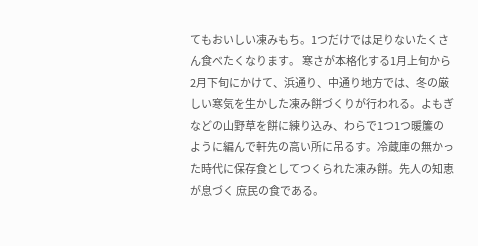てもおいしい凍みもち。1つだけでは足りないたくさん食べたくなります。 寒さが本格化する1月上旬から2月下旬にかけて、浜通り、中通り地方では、冬の厳しい寒気を生かした凍み餅づくりが行われる。よもぎなどの山野草を餅に練り込み、わらで1つ1つ暖簾のように編んで軒先の高い所に吊るす。冷蔵庫の無かった時代に保存食としてつくられた凍み餅。先人の知恵が息づく 庶民の食である。